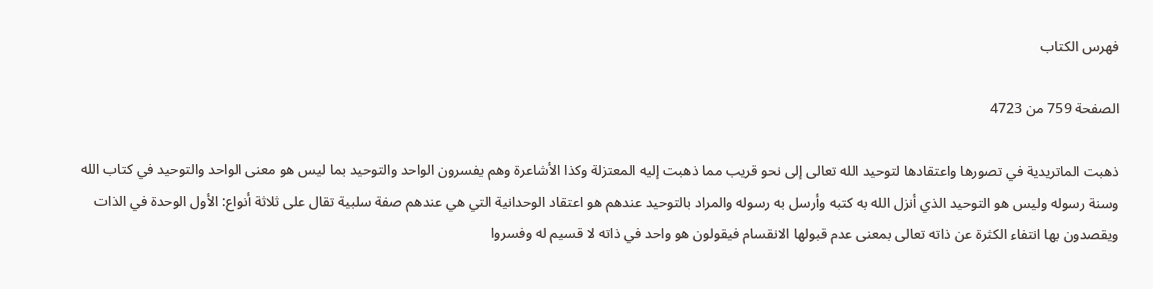فهرس الكتاب

الصفحة 759 من 4723

ذهبت الماتريدية في تصورها واعتقادها لتوحيد الله تعالى إلى نحو قريب مما ذهبت إليه المعتزلة وكذا الأشاعرة وهم يفسرون الواحد والتوحيد بما ليس هو معنى الواحد والتوحيد في كتاب الله وسنة رسوله وليس هو التوحيد الذي أنزل الله به كتبه وأرسل به رسوله والمراد بالتوحيد عندهم هو اعتقاد الوحدانية التي هي عندهم صفة سلبية تقال على ثلاثة أنواع: الأول الوحدة في الذات ويقصدون بها انتفاء الكثرة عن ذاته تعالى بمعنى عدم قبولها الانقسام فيقولون هو واحد في ذاته لا قسيم له وفسروا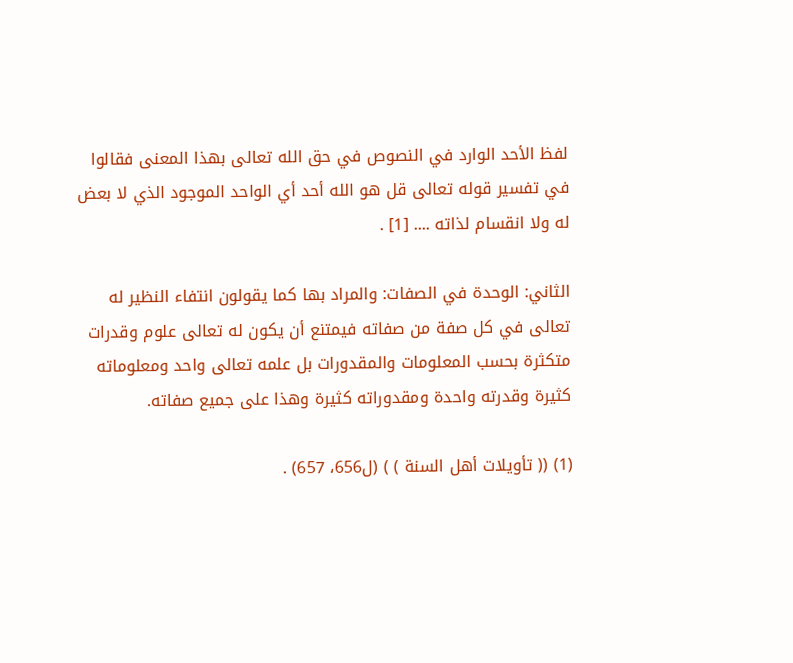لفظ الأحد الوارد في النصوص في حق الله تعالى بهذا المعنى فقالوا في تفسير قوله تعالى قل هو الله أحد أي الواحد الموجود الذي لا بعض له ولا انقسام لذاته .... [1] .

الثاني: الوحدة في الصفات: والمراد بها كما يقولون انتفاء النظير له تعالى في كل صفة من صفاته فيمتنع أن يكون له تعالى علوم وقدرات متكثرة بحسب المعلومات والمقدورات بل علمه تعالى واحد ومعلوماته كثيرة وقدرته واحدة ومقدوراته كثيرة وهذا على جميع صفاته.

(1) (( تأويلات أهل السنة ) ) (ل656، 657) .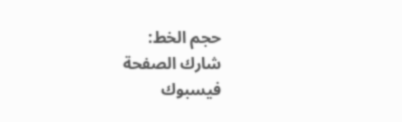حجم الخط:
شارك الصفحة
فيسبوك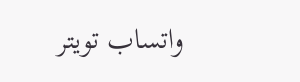واتساب تويتر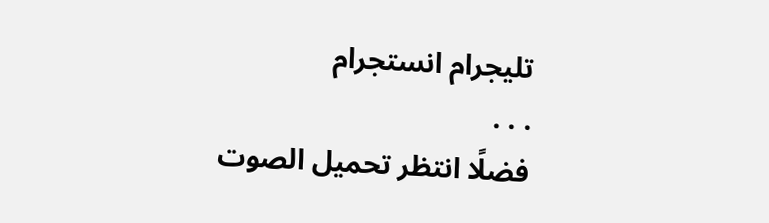تليجرام انستجرام
. . .
فضلًا انتظر تحميل الصوت